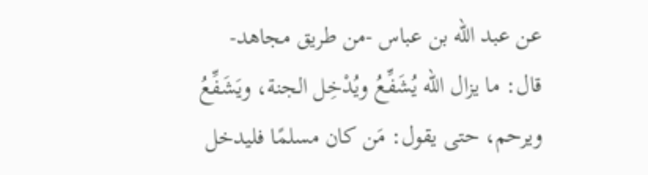عن عبد الله بن عباس -من طريق مجاهد- قال: ما يزال الله يُشَفِّعُ ويُدْخِل الجنة، ويَشَفِّعُ ويرحم، حتى يقول: مَن كان مسلمًا فليدخل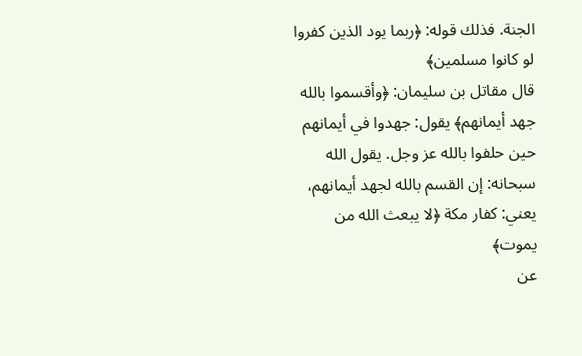الجنة. فذلك قوله: ﴿ربما يود الذين كفروا لو كانوا مسلمين﴾
قال مقاتل بن سليمان: ﴿وأقسموا بالله جهد أيمانهم﴾ يقول: جهدوا في أيمانهم حين حلفوا بالله عز وجل. يقول الله سبحانه: إن القسم بالله لجهد أيمانهم، يعني: كفار مكة ﴿لا يبعث الله من يموت﴾
عن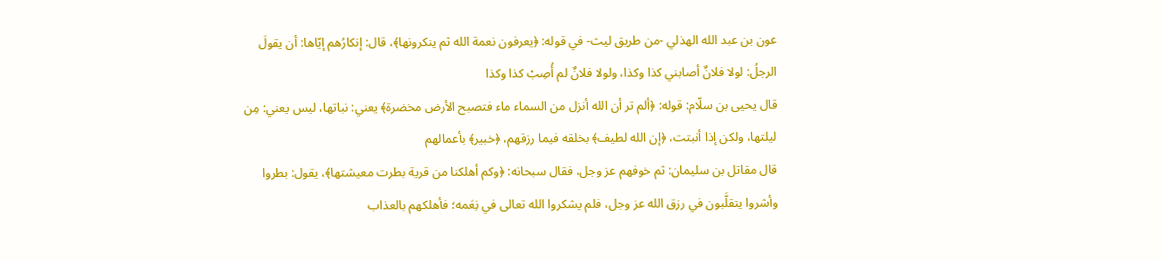عون بن عبد الله الهذلي -من طريق ليث- في قوله: ﴿يعرفون نعمة الله ثم ينكرونها﴾، قال: إنكارُهم إيّاها: أن يقولَ الرجلُ: لولا فلانٌ أصابني كذا وكذا، ولولا فلانٌ لم أُصِبْ كذا وكذا
قال يحيى بن سلّام: قوله: ﴿ألم تر أن الله أنزل من السماء ماء فتصبح الأرض مخضرة﴾ يعني: نباتها، ليس يعني: مِن ليلتها، ولكن إذا أنبتت، ﴿إن الله لطيف﴾ بخلقه فيما رزقهم، ﴿خبير﴾ بأعمالهم
قال مقاتل بن سليمان: ثم خوفهم عز وجل، فقال سبحانه: ﴿وكم أهلكنا من قرية بطرت معيشتها﴾، يقول: بطروا وأشروا يتقلَّبون في رزق الله عز وجل، فلم يشكروا الله تعالى في نِعَمه؛ فأهلكهم بالعذاب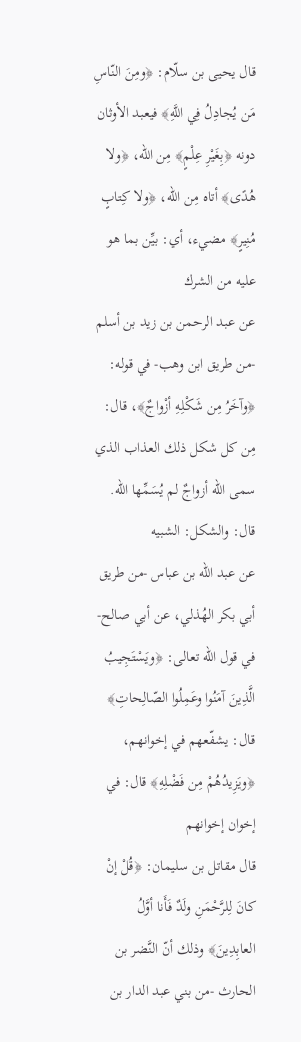قال يحيى بن سلّام: ﴿ومِنَ النّاسِ مَن يُجادِلُ فِي اللَّهِ﴾ فيعبد الأوثان دونه ﴿بِغَيْرِ عِلْمٍ﴾ مِن الله، ﴿ولا هُدًى﴾ أتاه مِن الله، ﴿ولا كِتابٍ مُنِيرٍ﴾ مضيء، أي: بيِّن بما هو عليه من الشرك
عن عبد الرحمن بن زيد بن أسلم -من طريق ابن وهب- في قوله: ﴿وآخَرُ مِن شَكْلِهِ أزْواجٌ﴾، قال: مِن كل شكل ذلك العذاب الذي سمى الله أزواجٌ لم يُسَمِّها الله. قال: والشكل: الشبيه
عن عبد الله بن عباس -من طريق أبي بكر الهُذلي، عن أبي صالح- في قول الله تعالى: ﴿ويَسْتَجِيبُ الَّذِينَ آمَنُوا وعَمِلُوا الصّالِحاتِ﴾ قال: يشفّعهم في إخوانهم، ﴿ويَزِيدُهُمْ مِن فَضْلِهِ﴾ قال: في إخوان إخوانهم
قال مقاتل بن سليمان: ﴿قُلْ إنْ كانَ لِلرَّحْمَنِ ولَدٌ فَأَنا أوَّلُ العابِدِينَ﴾ وذلك أنّ النَّضر بن الحارث -من بني عبد الدار بن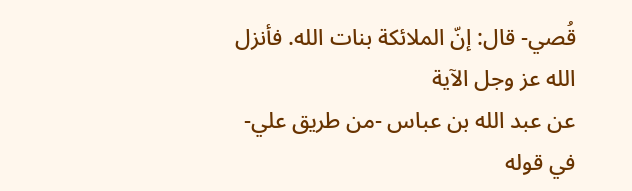قُصي- قال: إنّ الملائكة بنات الله. فأنزل الله عز وجل الآية
عن عبد الله بن عباس -من طريق علي- في قوله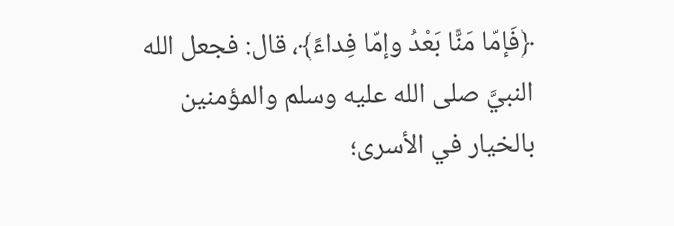﴿فَإمّا مَنًّا بَعْدُ وإمّا فِداءً﴾، قال: فجعل الله النبيَّ صلى الله عليه وسلم والمؤمنين بالخيار في الأسرى؛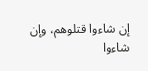إن شاءوا قتلوهم، وإن شاءوا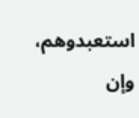استعبدوهم، وإن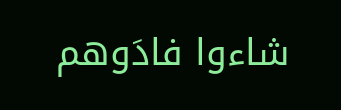شاءوا فادَوهم